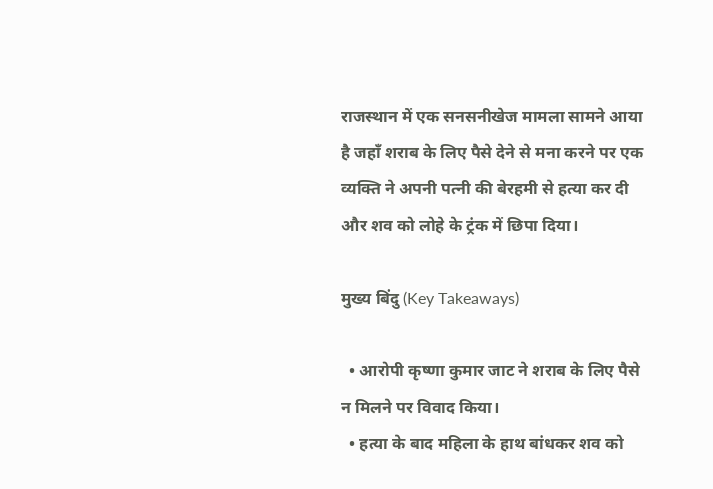राजस्थान में एक सनसनीखेज मामला सामने आया है जहाँ शराब के लिए पैसे देने से मना करने पर एक व्यक्ति ने अपनी पत्नी की बेरहमी से हत्या कर दी और शव को लोहे के ट्रंक में छिपा दिया।

मुख्य बिंदु (Key Takeaways)

  • आरोपी कृष्णा कुमार जाट ने शराब के लिए पैसे न मिलने पर विवाद किया।
  • हत्या के बाद महिला के हाथ बांधकर शव को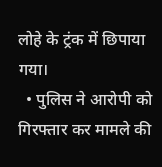लोहे के ट्रंक में छिपाया गया।
  • पुलिस ने आरोपी को गिरफ्तार कर मामले की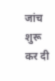जांच शुरू कर दी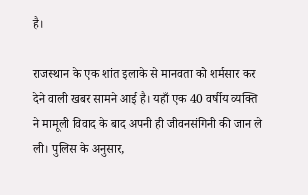है।

राजस्थान के एक शांत इलाके से मानवता को शर्मसार कर देने वाली खबर सामने आई है। यहाँ एक 40 वर्षीय व्यक्ति ने मामूली विवाद के बाद अपनी ही जीवनसंगिनी की जान ले ली। पुलिस के अनुसार,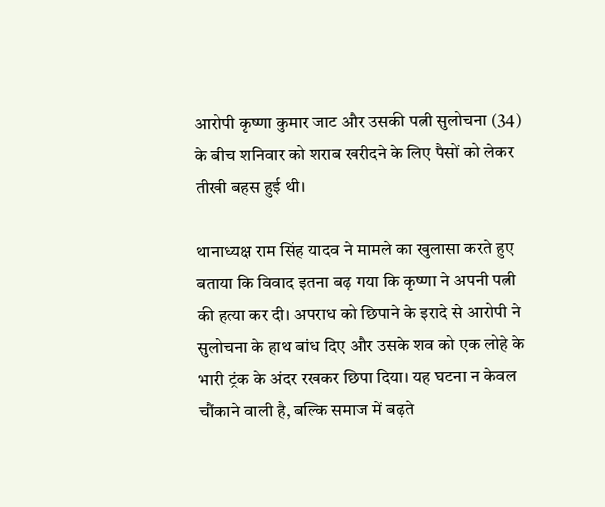आरोपी कृष्णा कुमार जाट और उसकी पत्नी सुलोचना (34) के बीच शनिवार को शराब खरीदने के लिए पैसों को लेकर तीखी बहस हुई थी।

थानाध्यक्ष राम सिंह यादव ने मामले का खुलासा करते हुए बताया कि विवाद इतना बढ़ गया कि कृष्णा ने अपनी पत्नी की हत्या कर दी। अपराध को छिपाने के इरादे से आरोपी ने सुलोचना के हाथ बांध दिए और उसके शव को एक लोहे के भारी ट्रंक के अंदर रखकर छिपा दिया। यह घटना न केवल चौंकाने वाली है, बल्कि समाज में बढ़ते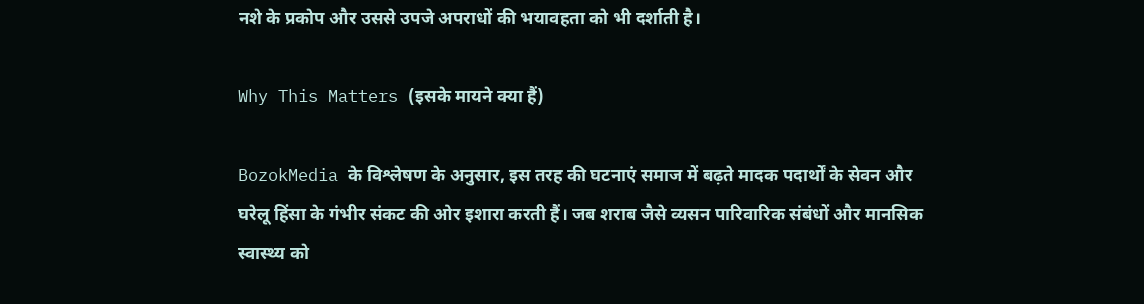नशे के प्रकोप और उससे उपजे अपराधों की भयावहता को भी दर्शाती है।

Why This Matters (इसके मायने क्या हैं)

BozokMedia के विश्लेषण के अनुसार, इस तरह की घटनाएं समाज में बढ़ते मादक पदार्थों के सेवन और घरेलू हिंसा के गंभीर संकट की ओर इशारा करती हैं। जब शराब जैसे व्यसन पारिवारिक संबंधों और मानसिक स्वास्थ्य को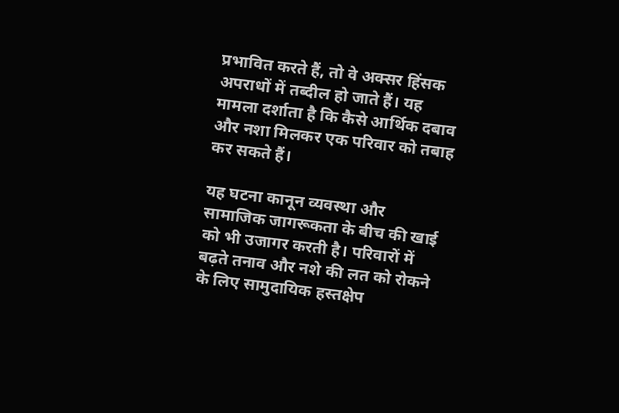प्रभावित करते हैं, तो वे अक्सर हिंसक अपराधों में तब्दील हो जाते हैं। यह मामला दर्शाता है कि कैसे आर्थिक दबाव और नशा मिलकर एक परिवार को तबाह कर सकते हैं।

यह घटना कानून व्यवस्था और सामाजिक जागरूकता के बीच की खाई को भी उजागर करती है। परिवारों में बढ़ते तनाव और नशे की लत को रोकने के लिए सामुदायिक हस्तक्षेप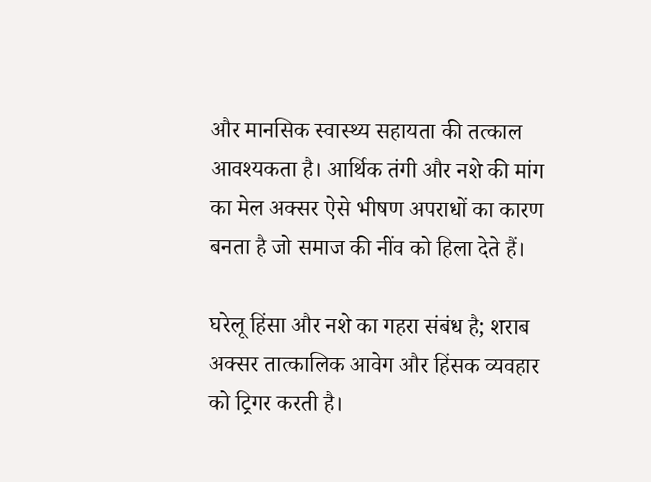और मानसिक स्वास्थ्य सहायता की तत्काल आवश्यकता है। आर्थिक तंगी और नशे की मांग का मेल अक्सर ऐसे भीषण अपराधों का कारण बनता है जो समाज की नींव को हिला देते हैं।

घरेलू हिंसा और नशे का गहरा संबंध है; शराब अक्सर तात्कालिक आवेग और हिंसक व्यवहार को ट्रिगर करती है।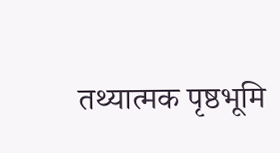तथ्यात्मक पृष्ठभूमि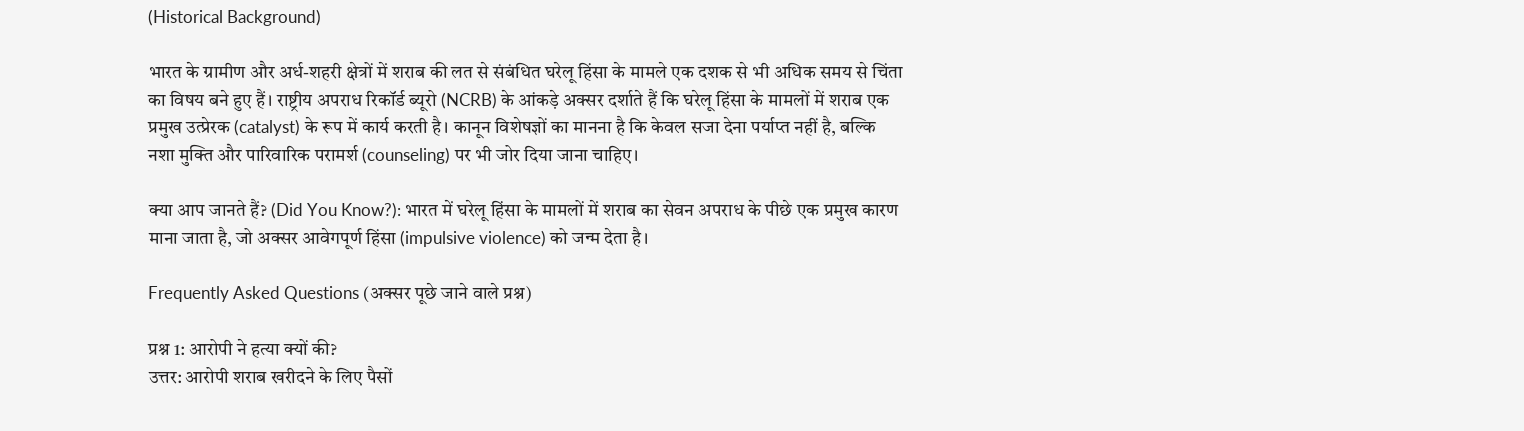(Historical Background)

भारत के ग्रामीण और अर्ध-शहरी क्षेत्रों में शराब की लत से संबंधित घरेलू हिंसा के मामले एक दशक से भी अधिक समय से चिंता का विषय बने हुए हैं। राष्ट्रीय अपराध रिकॉर्ड ब्यूरो (NCRB) के आंकड़े अक्सर दर्शाते हैं कि घरेलू हिंसा के मामलों में शराब एक प्रमुख उत्प्रेरक (catalyst) के रूप में कार्य करती है। कानून विशेषज्ञों का मानना है कि केवल सजा देना पर्याप्त नहीं है, बल्कि नशा मुक्ति और पारिवारिक परामर्श (counseling) पर भी जोर दिया जाना चाहिए।

क्या आप जानते हैं? (Did You Know?): भारत में घरेलू हिंसा के मामलों में शराब का सेवन अपराध के पीछे एक प्रमुख कारण माना जाता है, जो अक्सर आवेगपूर्ण हिंसा (impulsive violence) को जन्म देता है।

Frequently Asked Questions (अक्सर पूछे जाने वाले प्रश्न)

प्रश्न 1: आरोपी ने हत्या क्यों की?
उत्तर: आरोपी शराब खरीदने के लिए पैसों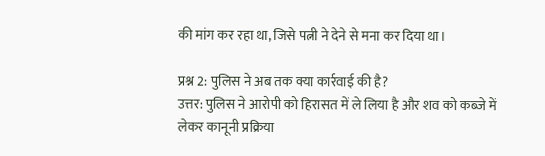की मांग कर रहा था, जिसे पत्नी ने देने से मना कर दिया था।

प्रश्न 2: पुलिस ने अब तक क्या कार्रवाई की है?
उत्तर: पुलिस ने आरोपी को हिरासत में ले लिया है और शव को कब्जे में लेकर कानूनी प्रक्रिया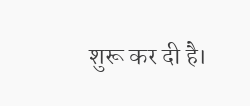शुरू कर दी है।